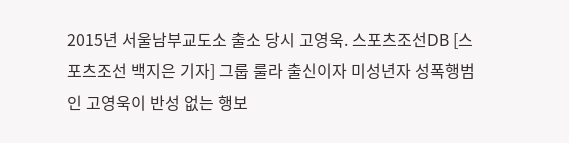2015년 서울남부교도소 출소 당시 고영욱. 스포츠조선DB [스포츠조선 백지은 기자] 그룹 룰라 출신이자 미성년자 성폭행범인 고영욱이 반성 없는 행보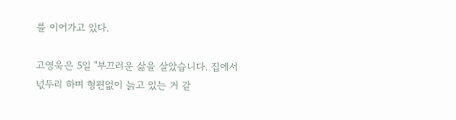를 이어가고 있다.

고영욱은 5일 "부끄러운 삶을 살았습니다. 집에서 넋두리 하며 형편없이 늙고 있는 거 같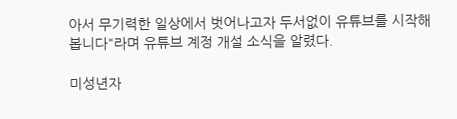아서 무기력한 일상에서 벗어나고자 두서없이 유튜브를 시작해봅니다"라며 유튜브 계정 개설 소식을 알렸다.

미성년자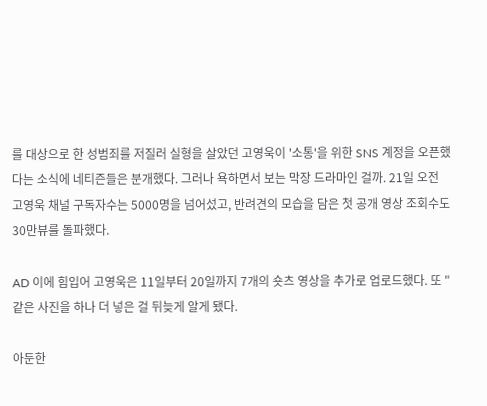를 대상으로 한 성범죄를 저질러 실형을 살았던 고영욱이 '소통'을 위한 SNS 계정을 오픈했다는 소식에 네티즌들은 분개했다. 그러나 욕하면서 보는 막장 드라마인 걸까. 21일 오전 고영욱 채널 구독자수는 5000명을 넘어섰고, 반려견의 모습을 담은 첫 공개 영상 조회수도 30만뷰를 돌파했다.

AD 이에 힘입어 고영욱은 11일부터 20일까지 7개의 숏츠 영상을 추가로 업로드했다. 또 "같은 사진을 하나 더 넣은 걸 뒤늦게 알게 됐다.

아둔한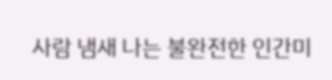사람 냄새 나는 불완전한 인간미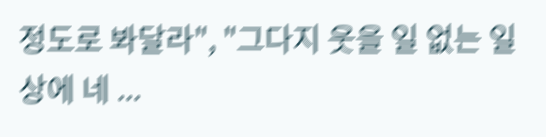정도로 봐달라", "그다지 웃을 일 없는 일상에 네 ...